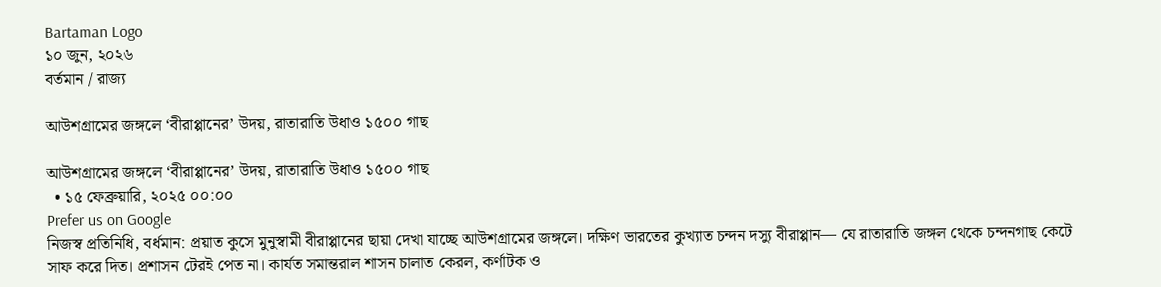Bartaman Logo
১০ জুন, ২০২৬
বর্তমান / রাজ্য

আউশগ্রামের জঙ্গলে ‘বীরাপ্পানের’ উদয়, রাতারাতি উধাও ১৫০০ গাছ

আউশগ্রামের জঙ্গলে ‘বীরাপ্পানের’ উদয়, রাতারাতি উধাও ১৫০০ গাছ
  • ১৫ ফেব্রুয়ারি, ২০২৫ ০০:০০
Prefer us on Google
নিজস্ব প্রতিনিধি, বর্ধমান: প্রয়াত কুসে মুনুস্বামী বীরাপ্পানের ছায়া দেখা যাচ্ছে আউশগ্রামের জঙ্গলে। দক্ষিণ ভারতের কুখ্যাত চন্দন দস্যু বীরাপ্পান— যে রাতারাতি জঙ্গল থেকে চন্দনগাছ কেটে সাফ করে দিত। প্রশাসন টেরই পেত না। কার্যত সমান্তরাল শাসন চালাত কেরল, কর্ণাটক ও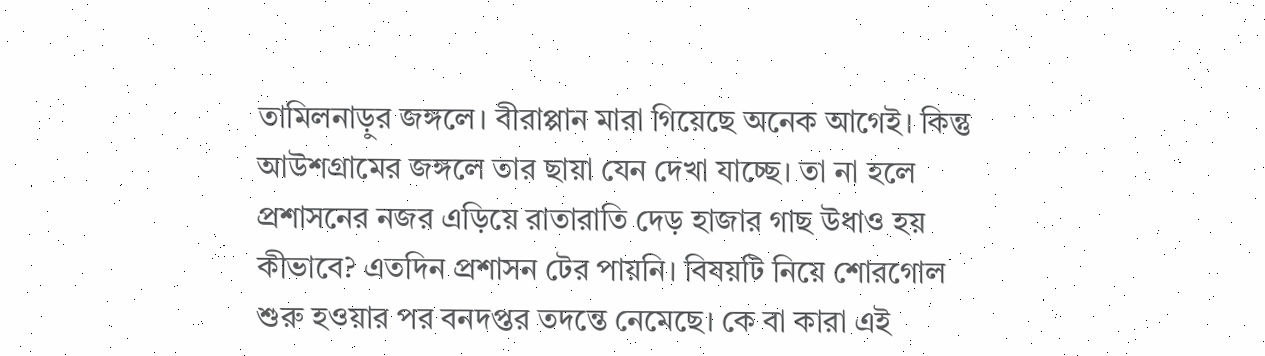তামিলনাড়ুর জঙ্গলে। বীরাপ্পান মারা গিয়েছে অনেক আগেই। কিন্তু আউশগ্রামের জঙ্গলে তার ছায়া যেন দেখা যাচ্ছে। তা না হলে প্রশাসনের নজর এড়িয়ে রাতারাতি দেড় হাজার গাছ উধাও হয় কীভাবে? এতদিন প্রশাসন টের পায়নি। বিষয়টি নিয়ে শোরগোল শুরু হওয়ার পর বনদপ্তর তদন্তে নেমেছে। কে বা কারা এই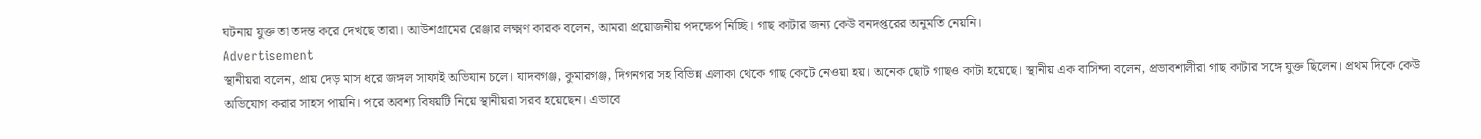ঘটনায় যুক্ত তা তদন্ত করে দেখছে তারা। আউশগ্রামের রেঞ্জার লক্ষ্মণ কারক বলেন, আমরা প্রয়োজনীয় পদক্ষেপ নিচ্ছি। গাছ কাটার জন্য কেউ বনদপ্তরের অনুমতি নেয়নি।
Advertisement
স্থানীয়রা বলেন, প্রায় দেড় মাস ধরে জঙ্গল সাফাই অভিযান চলে। যাদবগঞ্জ, কুমারগঞ্জ, দিগনগর সহ বিভিন্ন এলাকা থেকে গাছ কেটে নেওয়া হয়। অনেক ছোট গাছও কাটা হয়েছে। স্থানীয় এক বাসিন্দা বলেন, প্রভাবশালীরা গাছ কাটার সঙ্গে যুক্ত ছিলেন। প্রথম দিকে কেউ অভিযোগ করার সাহস পায়নি। পরে অবশ্য বিষয়টি নিয়ে স্থানীয়রা সরব হয়েছেন। এভাবে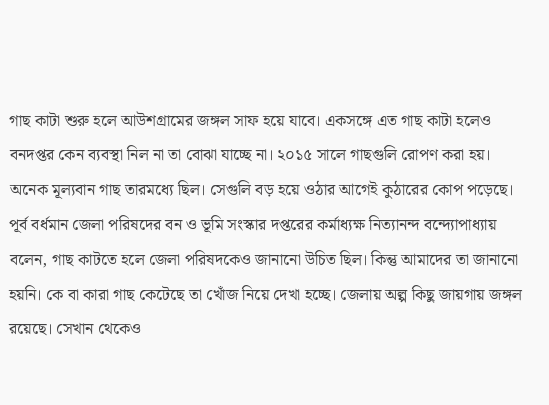গাছ কাটা শুরু হলে আউশগ্রামের জঙ্গল সাফ হয়ে যাবে। একসঙ্গে এত গাছ কাটা হলেও বনদপ্তর কেন ব্যবস্থা নিল না তা বোঝা যাচ্ছে না। ২০১৫ সালে গাছগুলি রোপণ করা হয়। অনেক মূল্যবান গাছ তারমধ্যে ছিল। সেগুলি বড় হয়ে ওঠার আগেই কুঠারের কোপ পড়েছে।
পূর্ব বর্ধমান জেলা পরিষদের বন ও ভূমি সংস্কার দপ্তরের কর্মাধ্যক্ষ নিত্যানন্দ বন্দ্যোপাধ্যায় বলেন, গাছ কাটতে হলে জেলা পরিষদকেও জানানো উচিত ছিল। কিন্তু আমাদের তা জানানো হয়নি। কে বা কারা গাছ কেটেছে তা খোঁজ নিয়ে দেখা হচ্ছে। জেলায় অল্প কিছু জায়গায় জঙ্গল রয়েছে। সেখান থেকেও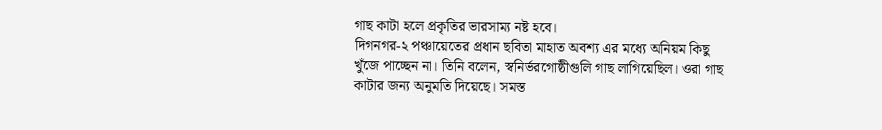গাছ কাটা হলে প্রকৃতির ভারসাম্য নষ্ট হবে।
দিগনগর-২ পঞ্চায়েতের প্রধান ছবিতা মাহাত অবশ্য এর মধ্যে অনিয়ম কিছু খুঁজে পাচ্ছেন না। তিনি বলেন, স্বনির্ভরগোষ্ঠীগুলি গাছ লাগিয়েছিল। ওরা গাছ কাটার জন্য অনুমতি দিয়েছে। সমস্ত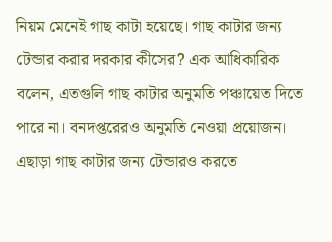নিয়ম মেনেই গাছ কাটা হয়েছে। গাছ কাটার জন্য টেন্ডার করার দরকার কীসের? এক আধিকারিক বলেন, এতগুলি গাছ কাটার অনুমতি পঞ্চায়েত দিতে পারে না। বনদপ্তরেরও অনুমতি নেওয়া প্রয়োজন। এছাড়া গাছ কাটার জন্য টেন্ডারও করতে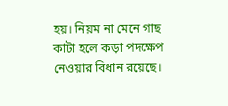হয়। নিয়ম না মেনে গাছ কাটা হলে কড়া পদক্ষেপ নেওয়ার বিধান রয়েছে।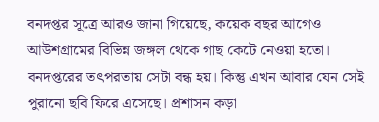বনদপ্তর সূত্রে আরও জানা গিয়েছে, কয়েক বছর আগেও আউশগ্রামের বিভিন্ন জঙ্গল থেকে গাছ কেটে নেওয়া হতো। বনদপ্তরের তৎপরতায় সেটা বন্ধ হয়। কিন্তু এখন আবার যেন সেই পুরানো ছবি ফিরে এসেছে। প্রশাসন কড়া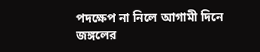পদক্ষেপ না নিলে আগামী দিনে জঙ্গলের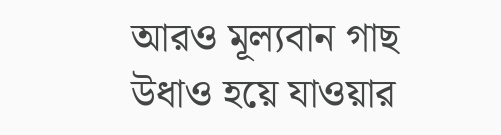আরও মূল্যবান গাছ উধাও হয়ে যাওয়ার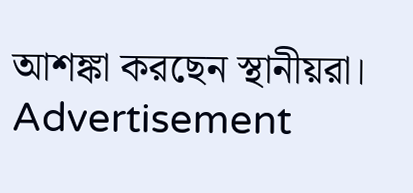আশঙ্কা করছেন স্থানীয়রা।
Advertisement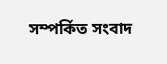সম্পর্কিত সংবাদ